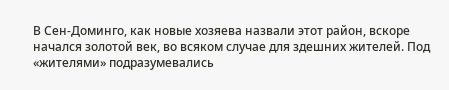В Сен-Доминго, как новые хозяева назвали этот район, вскоре начался золотой век, во всяком случае для здешних жителей. Под «жителями» подразумевались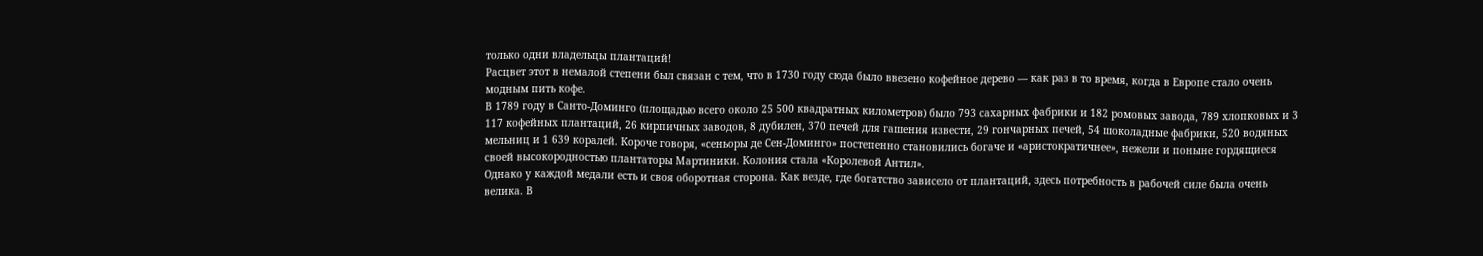только одни владельцы плантаций!
Расцвет этот в немалой степени был связан с тем, что в 1730 году сюда было ввезено кофейное дерево — как раз в то время, когда в Европе стало очень модным пить кофе.
В 1789 году в Санто-Доминго (площадью всего около 25 500 квадратных километров) было 793 сахарных фабрики и 182 ромовых завода, 789 хлопковых и 3 117 кофейных плантаций, 26 кирпичных заводов, 8 дубилен, 370 печей для гашения извести, 29 гончарных печей, 54 шоколадные фабрики, 520 водяных мельниц и 1 639 коралей. Короче говоря, «сеньоры де Сен-Доминго» постепенно становились богаче и «аристократичнее», нежели и поныне гордящиеся своей высокородностью плантаторы Мартиники. Колония стала «Королевой Антил».
Однако у каждой медали есть и своя оборотная сторона. Как везде, где богатство зависело от плантаций, здесь потребность в рабочей силе была очень велика. В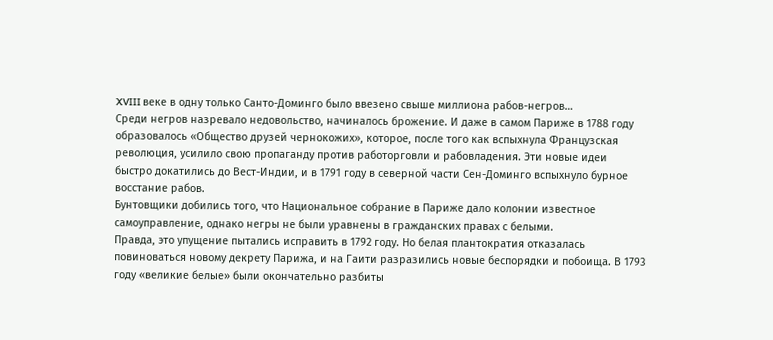XVIII веке в одну только Санто-Доминго было ввезено свыше миллиона рабов-негров…
Среди негров назревало недовольство, начиналось брожение. И даже в самом Париже в 1788 году образовалось «Общество друзей чернокожих», которое, после того как вспыхнула Французская революция, усилило свою пропаганду против работорговли и рабовладения. Эти новые идеи быстро докатились до Вест-Индии, и в 1791 году в северной части Сен-Доминго вспыхнуло бурное восстание рабов.
Бунтовщики добились того, что Национальное собрание в Париже дало колонии известное самоуправление, однако негры не были уравнены в гражданских правах с белыми.
Правда, это упущение пытались исправить в 1792 году. Но белая плантократия отказалась повиноваться новому декрету Парижа, и на Гаити разразились новые беспорядки и побоища. В 1793 году «великие белые» были окончательно разбиты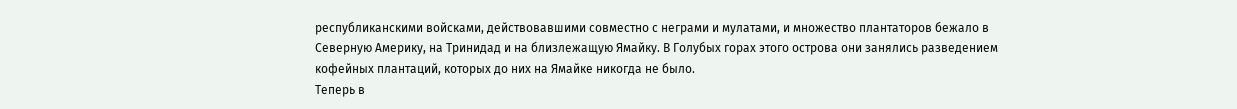республиканскими войсками, действовавшими совместно с неграми и мулатами, и множество плантаторов бежало в Северную Америку, на Тринидад и на близлежащую Ямайку. В Голубых горах этого острова они занялись разведением кофейных плантаций, которых до них на Ямайке никогда не было.
Теперь в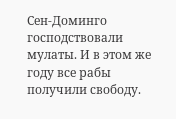Сен-Доминго господствовали мулаты. И в этом же году все рабы получили свободу.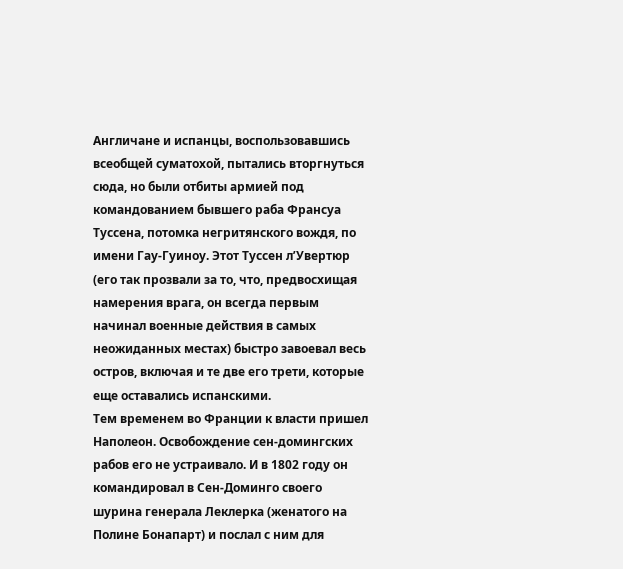Англичане и испанцы, воспользовавшись всеобщей суматохой, пытались вторгнуться сюда, но были отбиты армией под командованием бывшего раба Франсуа Туссена, потомка негритянского вождя, по имени Гау-Гуиноу. Этот Туссен л’Увертюр (его так прозвали за то, что, предвосхищая намерения врага, он всегда первым начинал военные действия в самых неожиданных местах) быстро завоевал весь остров, включая и те две его трети, которые еще оставались испанскими.
Тем временем во Франции к власти пришел Наполеон. Освобождение сен-домингских рабов его не устраивало. И в 1802 году он командировал в Сен-Доминго своего шурина генерала Леклерка (женатого на Полине Бонапарт) и послал с ним для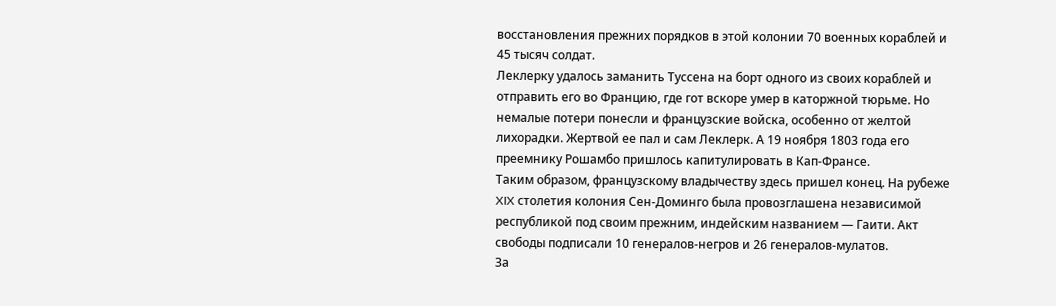восстановления прежних порядков в этой колонии 70 военных кораблей и 45 тысяч солдат.
Леклерку удалось заманить Туссена на борт одного из своих кораблей и отправить его во Францию, где гот вскоре умер в каторжной тюрьме. Но немалые потери понесли и французские войска, особенно от желтой лихорадки. Жертвой ее пал и сам Леклерк. А 19 ноября 1803 года его преемнику Рошамбо пришлось капитулировать в Кап-Франсе.
Таким образом, французскому владычеству здесь пришел конец. На рубеже XIX столетия колония Сен-Доминго была провозглашена независимой республикой под своим прежним, индейским названием — Гаити. Акт свободы подписали 10 генералов-негров и 26 генералов-мулатов.
За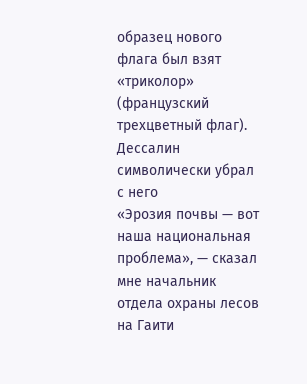образец нового флага был взят «триколор» (французский трехцветный флаг). Дессалин символически убрал с него
«Эрозия почвы — вот наша национальная проблема», — сказал мне начальник отдела охраны лесов на Гаити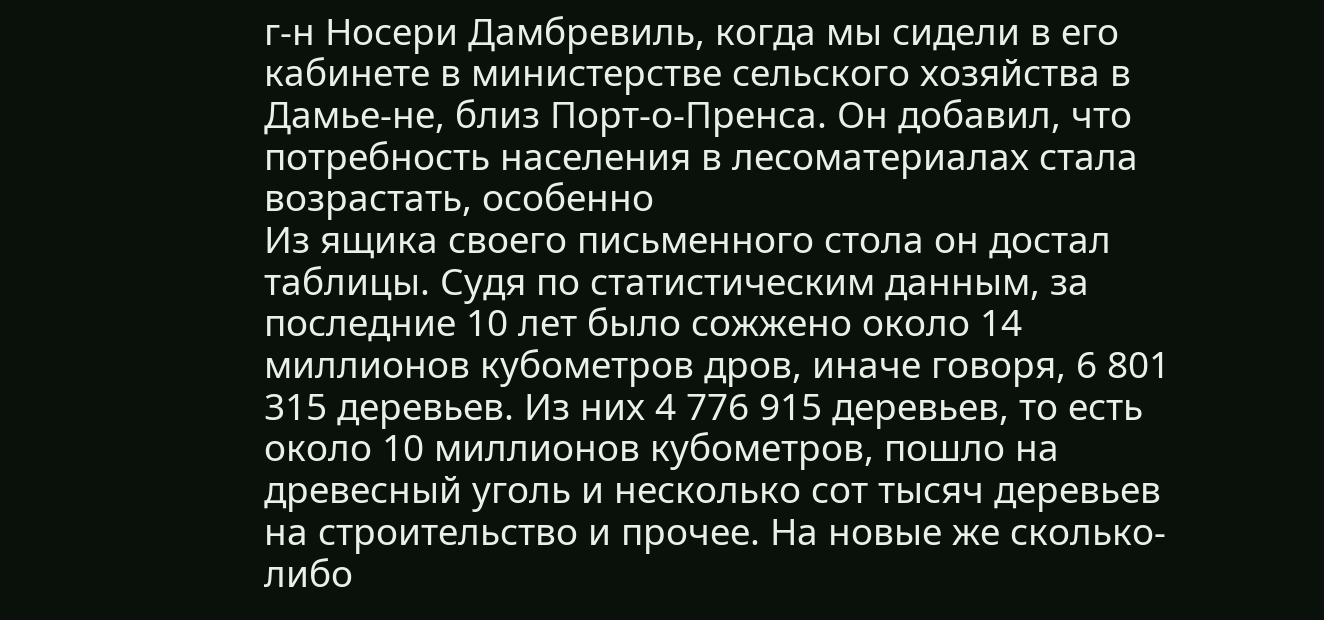г-н Носери Дамбревиль, когда мы сидели в его кабинете в министерстве сельского хозяйства в Дамье-не, близ Порт-о-Пренса. Он добавил, что потребность населения в лесоматериалах стала возрастать, особенно
Из ящика своего письменного стола он достал таблицы. Судя по статистическим данным, за последние 10 лет было сожжено около 14 миллионов кубометров дров, иначе говоря, 6 801 315 деревьев. Из них 4 776 915 деревьев, то есть около 10 миллионов кубометров, пошло на древесный уголь и несколько сот тысяч деревьев на строительство и прочее. На новые же сколько-либо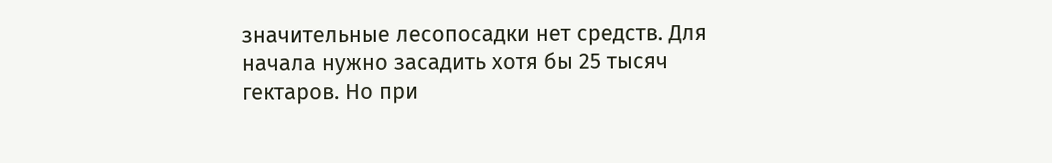значительные лесопосадки нет средств. Для начала нужно засадить хотя бы 25 тысяч гектаров. Но при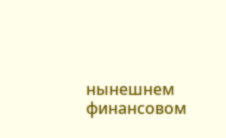нынешнем финансовом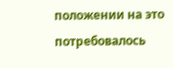положении на это потребовалось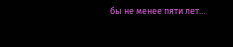бы не менее пяти лет…